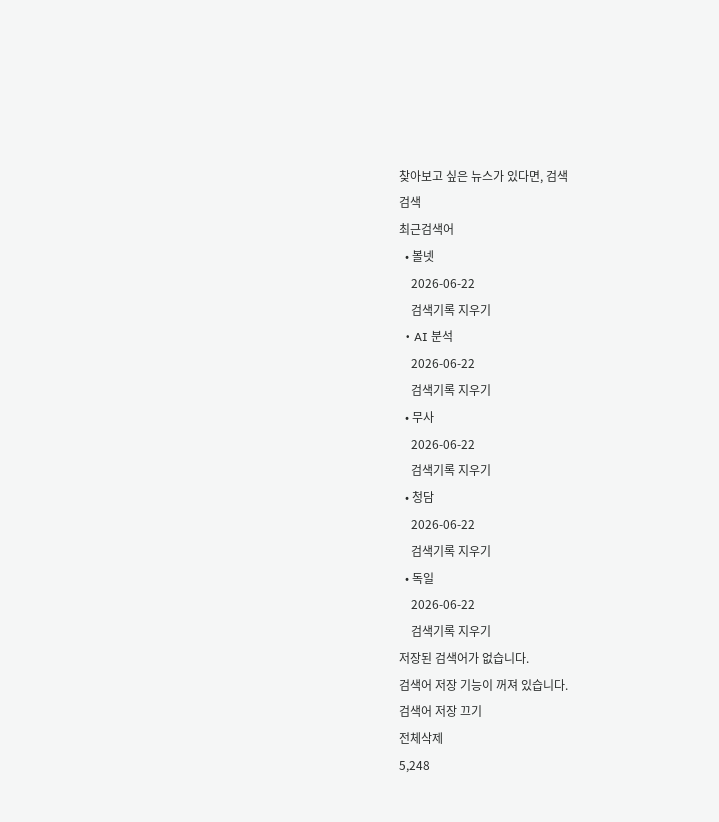찾아보고 싶은 뉴스가 있다면, 검색
검색
최근검색어
  • 볼넷
    2026-06-22
    검색기록 지우기
  • AI 분석
    2026-06-22
    검색기록 지우기
  • 무사
    2026-06-22
    검색기록 지우기
  • 청담
    2026-06-22
    검색기록 지우기
  • 독일
    2026-06-22
    검색기록 지우기
저장된 검색어가 없습니다.
검색어 저장 기능이 꺼져 있습니다.
검색어 저장 끄기
전체삭제
5,248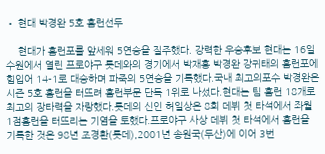• 현대 박경완 5호 홈런선두

    현대가 홈런포를 앞세워 5연승을 질주했다. 강력한 우승후보 현대는 16일 수원에서 열린 프로야구 롯데와의 경기에서 박재홍 박경완 강귀태의 홈런포에 힘입어 14-1로 대승하며 파죽의 5연승을 기록했다.국내 최고의포수 박경완은 시즌 5호 홈런을 터뜨려 홈런부문 단독 1위로 나섰다.현대는 팀 홈런 18개로 최고의 장타력을 자랑했다.롯데의 신인 허일상은 8회 데뷔 첫 타석에서 좌월 1점홈런을 터뜨리는 기염을 토했다.프로야구 사상 데뷔 첫 타석에서 홈런을 기록한 것은 98년 조경환(롯데),2001년 송원국(두산)에 이어 3번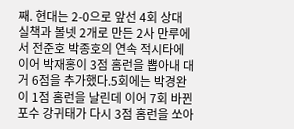째. 현대는 2-0으로 앞선 4회 상대 실책과 볼넷 2개로 만든 2사 만루에서 전준호 박종호의 연속 적시타에 이어 박재홍이 3점 홈런을 뽑아내 대거 6점을 추가했다.5회에는 박경완이 1점 홈런을 날린데 이어 7회 바뀐 포수 강귀태가 다시 3점 홈런을 쏘아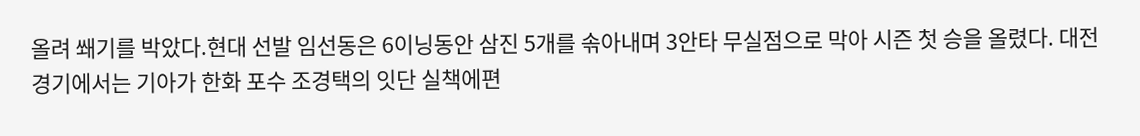올려 쐐기를 박았다.현대 선발 임선동은 6이닝동안 삼진 5개를 솎아내며 3안타 무실점으로 막아 시즌 첫 승을 올렸다. 대전경기에서는 기아가 한화 포수 조경택의 잇단 실책에편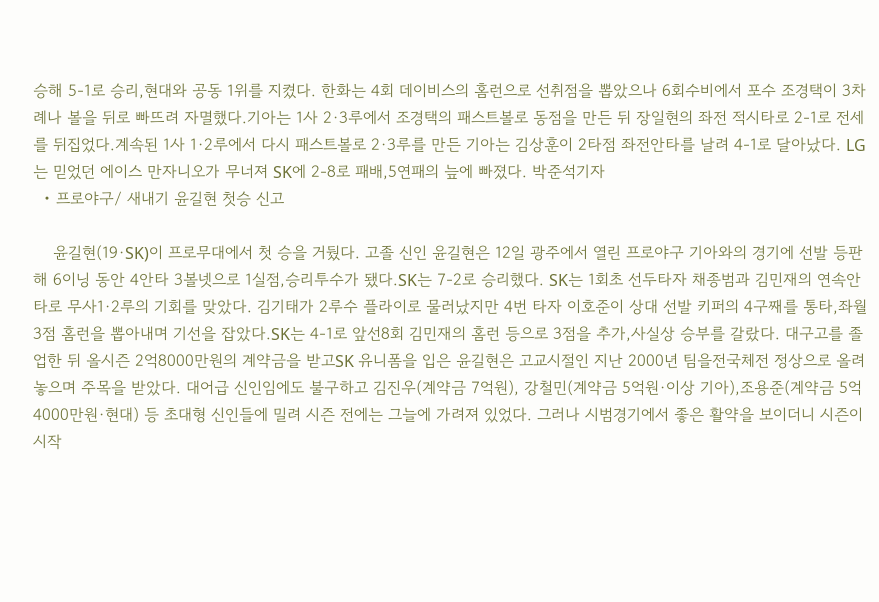승해 5-1로 승리,현대와 공동 1위를 지켰다. 한화는 4회 데이비스의 홈런으로 선취점을 뽑았으나 6회수비에서 포수 조경택이 3차례나 볼을 뒤로 빠뜨려 자멸했다.기아는 1사 2·3루에서 조경택의 패스트볼로 동점을 만든 뒤 장일현의 좌전 적시타로 2-1로 전세를 뒤집었다.계속된 1사 1·2루에서 다시 패스트볼로 2·3루를 만든 기아는 김상훈이 2타점 좌전안타를 날려 4-1로 달아났다. LG는 믿었던 에이스 만자니오가 무너져 SK에 2-8로 패배,5연패의 늪에 빠졌다. 박준석기자
  • 프로야구/ 새내기 윤길현 첫승 신고

    윤길현(19·SK)이 프로무대에서 첫 승을 거뒀다. 고졸 신인 윤길현은 12일 광주에서 열린 프로야구 기아와의 경기에 선발 등판해 6이닝 동안 4안타 3볼넷으로 1실점,승리투수가 됐다.SK는 7-2로 승리했다. SK는 1회초 선두타자 채종범과 김민재의 연속안타로 무사1·2루의 기회를 맞았다. 김기태가 2루수 플라이로 물러났지만 4번 타자 이호준이 상대 선발 키퍼의 4구째를 통타,좌월 3점 홈런을 뽑아내며 기선을 잡았다.SK는 4-1로 앞선8회 김민재의 홈런 등으로 3점을 추가,사실상 승부를 갈랐다. 대구고를 졸업한 뒤 올시즌 2억8000만원의 계약금을 받고SK 유니폼을 입은 윤길현은 고교시절인 지난 2000년 팀을전국체전 정상으로 올려놓으며 주목을 받았다. 대어급 신인임에도 불구하고 김진우(계약금 7억원), 강철민(계약금 5억원·이상 기아),조용준(계약금 5억4000만원·현대) 등 초대형 신인들에 밀려 시즌 전에는 그늘에 가려져 있었다. 그러나 시범경기에서 좋은 활약을 보이더니 시즌이 시작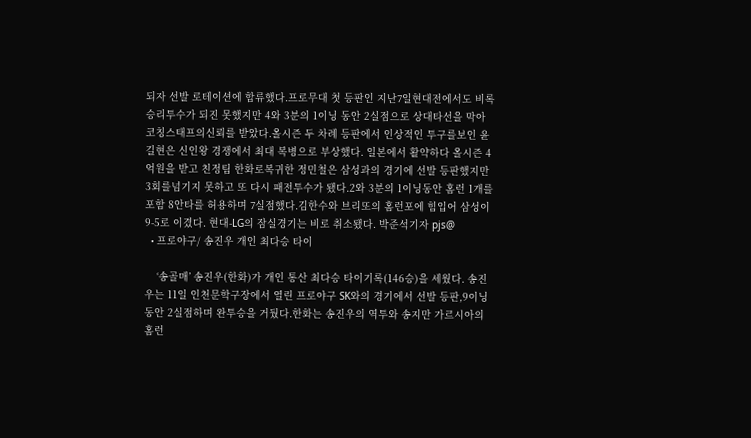되자 선발 로테이션에 합류했다.프로무대 첫 등판인 지난7일현대전에서도 비록 승리투수가 되진 못했지만 4와 3분의 1이닝 동안 2실점으로 상대타선을 막아 코칭스태프의신뢰를 받았다.올시즌 두 차례 등판에서 인상적인 투구를보인 윤길현은 신인왕 경쟁에서 최대 복병으로 부상했다. 일본에서 활약하다 올시즌 4억원을 받고 친정팀 한화로복귀한 정민철은 삼성과의 경기에 선발 등판했지만 3회를넘기지 못하고 또 다시 패전투수가 됐다.2와 3분의 1이닝동안 홈런 1개를 포함 8안타를 허용하며 7실점했다.김한수와 브리또의 홈런포에 힘입어 삼성이 9-5로 이겼다. 현대-LG의 잠실경기는 비로 취소됐다. 박준석기자 pjs@
  • 프로야구/ 송진우 개인 최다승 타이

    ‘송골매’ 송진우(한화)가 개인 통산 최다승 타이기록(146승)을 세웠다. 송진우는 11일 인천문학구장에서 열린 프로야구 SK와의 경기에서 선발 등판,9이닝 동안 2실점하며 완투승을 거뒀다.한화는 송진우의 역투와 송지만 가르시아의 홈런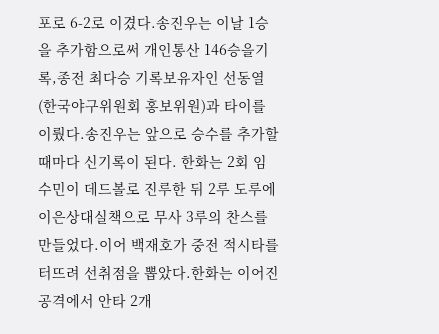포로 6-2로 이겼다.송진우는 이날 1승을 추가함으로써 개인통산 146승을기록,종전 최다승 기록보유자인 선동열(한국야구위원회 홍보위원)과 타이를 이뤘다.송진우는 앞으로 승수를 추가할 때마다 신기록이 된다. 한화는 2회 임수민이 데드볼로 진루한 뒤 2루 도루에 이은상대실책으로 무사 3루의 찬스를 만들었다.이어 백재호가 중전 적시타를 터뜨려 선취점을 뽑았다.한화는 이어진 공격에서 안타 2개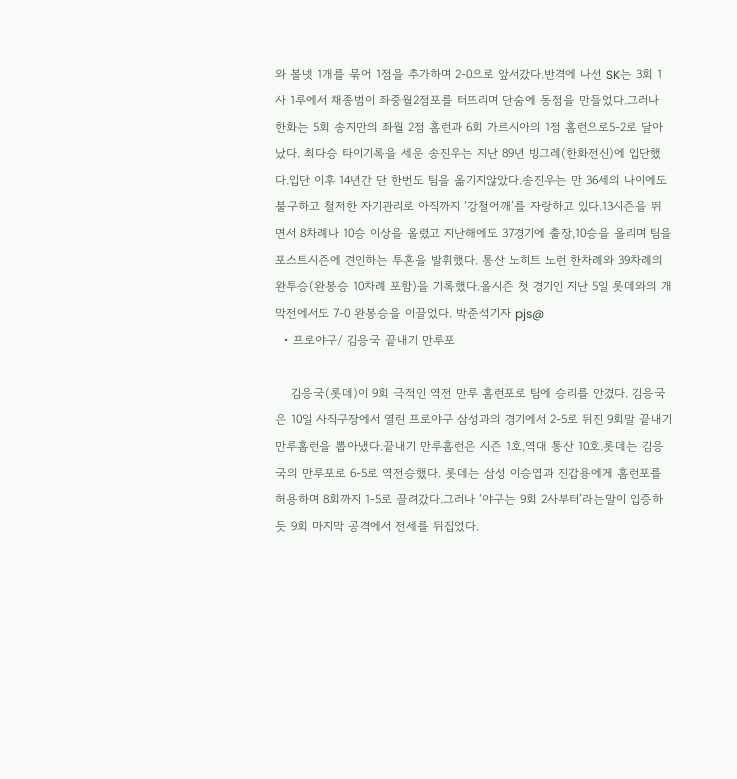와 볼넷 1개를 묶어 1점을 추가하며 2-0으로 앞서갔다.반격에 나선 SK는 3회 1사 1루에서 채종범이 좌중월2점포를 터뜨리며 단숨에 동점을 만들었다.그러나 한화는 5회 송지만의 좌월 2점 홈런과 6회 가르시아의 1점 홈런으로5-2로 달아났다. 최다승 타이기록을 세운 송진우는 지난 89년 빙그레(한화전신)에 입단했다.입단 이후 14년간 단 한번도 팀을 옮기지않았다.송진우는 만 36세의 나이에도 불구하고 철저한 자기관리로 아직까지 ‘강철어깨’를 자랑하고 있다.13시즌을 뛰면서 8차례나 10승 이상을 올렸고 지난해에도 37경기에 출장,10승을 올리며 팀을 포스트시즌에 견인하는 투혼을 발휘했다. 통산 노히트 노런 한차례와 39차례의 완투승(완봉승 10차례 포함)을 기록했다.올시즌 첫 경기인 지난 5일 롯데와의 개막전에서도 7-0 완봉승을 이끌었다. 박준석기자 pjs@
  • 프로야구/ 김응국 끝내기 만루포

    김응국(롯데)이 9회 극적인 역전 만루 홈런포로 팀에 승리를 안겼다. 김응국은 10일 사직구장에서 열린 프로야구 삼성과의 경기에서 2-5로 뒤진 9회말 끝내기 만루홈런을 뽑아냈다.끝내기 만루홈런은 시즌 1호,역대 통산 10호.롯데는 김응국의 만루포로 6-5로 역전승했다. 롯데는 삼성 이승엽과 진갑용에게 홈런포를 허용하며 8회까지 1-5로 끌려갔다.그러나 ‘야구는 9회 2사부터’라는말이 입증하듯 9회 마지막 공격에서 전세를 뒤집었다.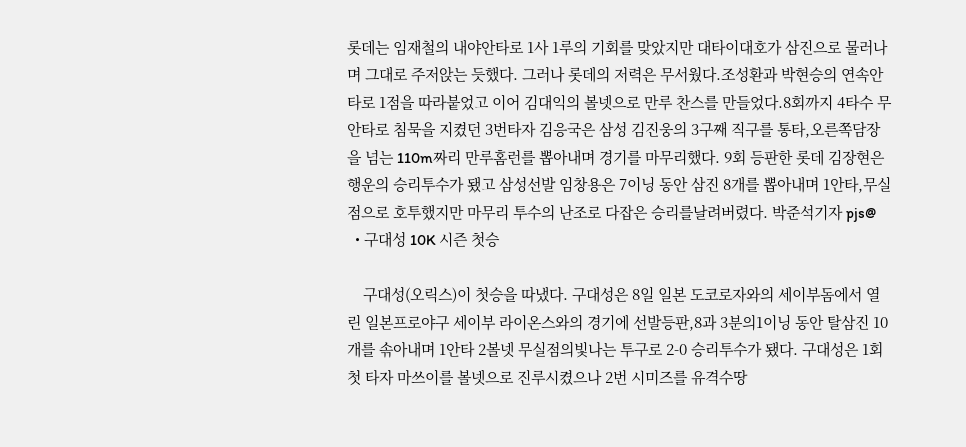롯데는 임재철의 내야안타로 1사 1루의 기회를 맞았지만 대타이대호가 삼진으로 물러나며 그대로 주저앉는 듯했다. 그러나 롯데의 저력은 무서웠다.조성환과 박현승의 연속안타로 1점을 따라붙었고 이어 김대익의 볼넷으로 만루 찬스를 만들었다.8회까지 4타수 무안타로 침묵을 지켰던 3번타자 김응국은 삼성 김진웅의 3구째 직구를 통타,오른쪽담장을 넘는 110m짜리 만루홈런를 뽑아내며 경기를 마무리했다. 9회 등판한 롯데 김장현은 행운의 승리투수가 됐고 삼성선발 임창용은 7이닝 동안 삼진 8개를 뽑아내며 1안타,무실점으로 호투했지만 마무리 투수의 난조로 다잡은 승리를날려버렸다. 박준석기자 pjs@
  • 구대성 10K 시즌 첫승

    구대성(오릭스)이 첫승을 따냈다. 구대성은 8일 일본 도코로자와의 세이부돔에서 열린 일본프로야구 세이부 라이온스와의 경기에 선발등판,8과 3분의1이닝 동안 탈삼진 10개를 솎아내며 1안타 2볼넷 무실점의빛나는 투구로 2-0 승리투수가 됐다. 구대성은 1회 첫 타자 마쓰이를 볼넷으로 진루시켰으나 2번 시미즈를 유격수땅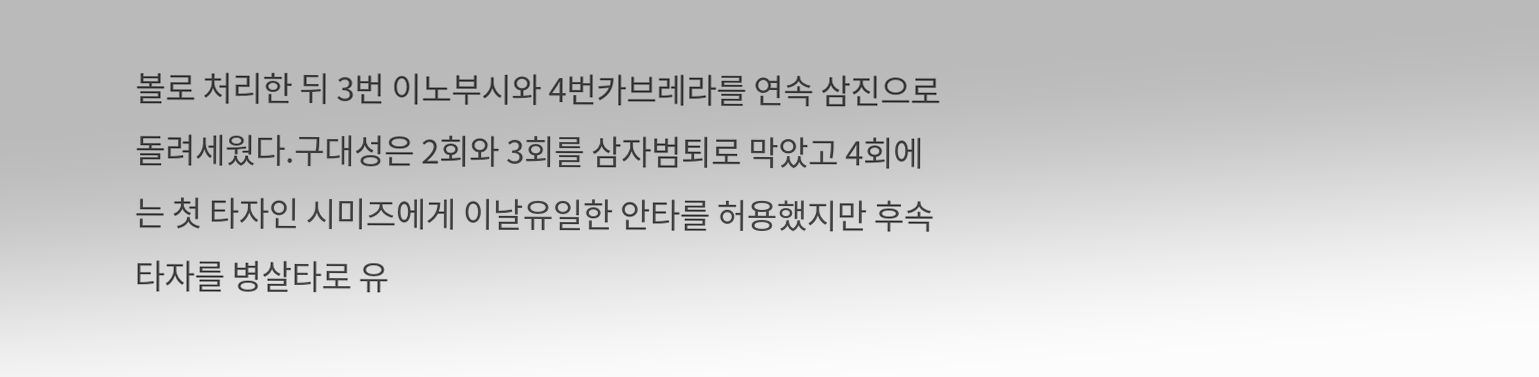볼로 처리한 뒤 3번 이노부시와 4번카브레라를 연속 삼진으로 돌려세웠다.구대성은 2회와 3회를 삼자범퇴로 막았고 4회에는 첫 타자인 시미즈에게 이날유일한 안타를 허용했지만 후속타자를 병살타로 유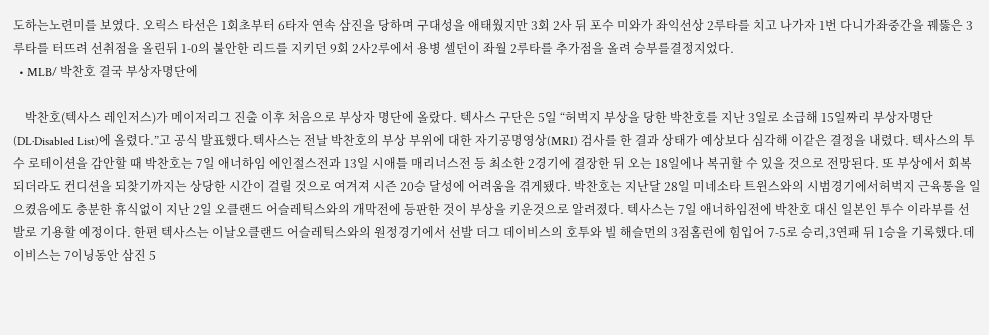도하는노련미를 보였다. 오릭스 타선은 1회초부터 6타자 연속 삼진을 당하며 구대성을 애태웠지만 3회 2사 뒤 포수 미와가 좌익선상 2루타를 치고 나가자 1번 다니가좌중간을 꿰뚫은 3루타를 터뜨려 선취점을 올린뒤 1-0의 불안한 리드를 지키던 9회 2사2루에서 용병 셀던이 좌월 2루타를 추가점을 올려 승부를결정지었다.
  • MLB/ 박찬호 결국 부상자명단에

    박찬호(텍사스 레인저스)가 메이저리그 진출 이후 처음으로 부상자 명단에 올랐다. 텍사스 구단은 5일 “허벅지 부상을 당한 박찬호를 지난 3일로 소급해 15일짜리 부상자명단(DL·Disabled List)에 올렸다.”고 공식 발표했다.텍사스는 전날 박찬호의 부상 부위에 대한 자기공명영상(MRI) 검사를 한 결과 상태가 예상보다 심각해 이같은 결정을 내렸다. 텍사스의 투수 로테이션을 감안할 때 박찬호는 7일 애너하임 에인절스전과 13일 시애틀 매리너스전 등 최소한 2경기에 결장한 뒤 오는 18일에나 복귀할 수 있을 것으로 전망된다. 또 부상에서 회복되더라도 컨디션을 되찾기까지는 상당한 시간이 걸릴 것으로 여겨져 시즌 20승 달성에 어려움을 겪게됐다. 박찬호는 지난달 28일 미네소타 트윈스와의 시범경기에서허벅지 근육통을 일으켰음에도 충분한 휴식없이 지난 2일 오클랜드 어슬레틱스와의 개막전에 등판한 것이 부상을 키운것으로 알려졌다. 텍사스는 7일 애너하임전에 박찬호 대신 일본인 투수 이라부를 선발로 기용할 예정이다. 한편 텍사스는 이날오클랜드 어슬레틱스와의 원정경기에서 선발 더그 데이비스의 호투와 빌 해슬먼의 3점홈런에 힘입어 7-5로 승리,3연패 뒤 1승을 기록했다.데이비스는 7이닝동안 삼진 5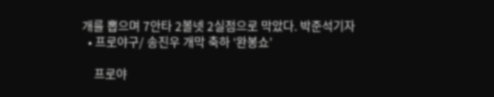개를 뽑으며 7안타 2볼넷 2실점으로 막았다. 박준석기자
  • 프로야구/ 송진우 개막 축하 ‘완봉쇼’

    프로야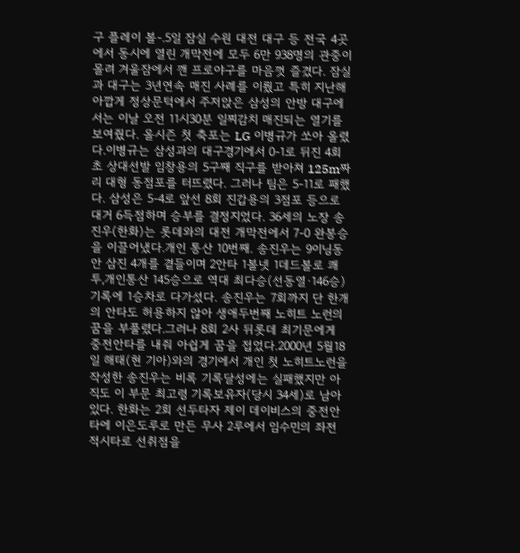구 플레이 볼-.5일 잠실 수원 대전 대구 등 전국 4곳에서 동시에 열린 개막전에 모두 6만 938명의 관중이 몰려 겨울잠에서 깬 프로야구를 마음껏 즐겼다. 잠실과 대구는 3년연속 매진 사례를 이뤘고 특히 지난해아깝게 정상문턱에서 주저앉은 삼성의 안방 대구에서는 이날 오전 11시30분 일찌감치 매진되는 열기를 보여줬다. 올시즌 첫 축포는 LG 이병규가 쏘아 올렸다.이병규는 삼성과의 대구경기에서 0-1로 뒤진 4회초 상대선발 임창용의 5구째 직구를 받아쳐 125m짜리 대형 동점포를 터뜨렸다. 그러나 팀은 5-11로 패했다. 삼성은 5-4로 앞선 8회 진갑용의 3점포 등으로 대거 6득점하며 승부를 결정지었다. 36세의 노장 송진우(한화)는 롯데와의 대전 개막전에서 7-0 완봉승을 이끌어냈다.개인 통산 10번째. 송진우는 9이닝동안 삼진 4개를 곁들이며 2안타 1볼넷 1데드볼로 쾌투,개인통산 145승으로 역대 최다승(선동열·146승)기록에 1승차로 다가섰다. 송진우는 7회까지 단 한개의 안타도 허용하지 않아 생애두번째 노히트 노런의 꿈을 부풀렸다.그러나 8회 2사 뒤롯데 최기문에게 중전안타를 내줘 아쉽게 꿈을 접었다.2000년 5월18일 해태(현 기아)와의 경기에서 개인 첫 노히트노런을 작성한 송진우는 비록 기록달성에는 실패했지만 아직도 이 부문 최고령 기록보유자(당시 34세)로 남아있다. 한화는 2회 선두타자 제이 데이비스의 중전안타에 이은도루로 만든 무사 2루에서 임수민의 좌전 적시타로 선취점을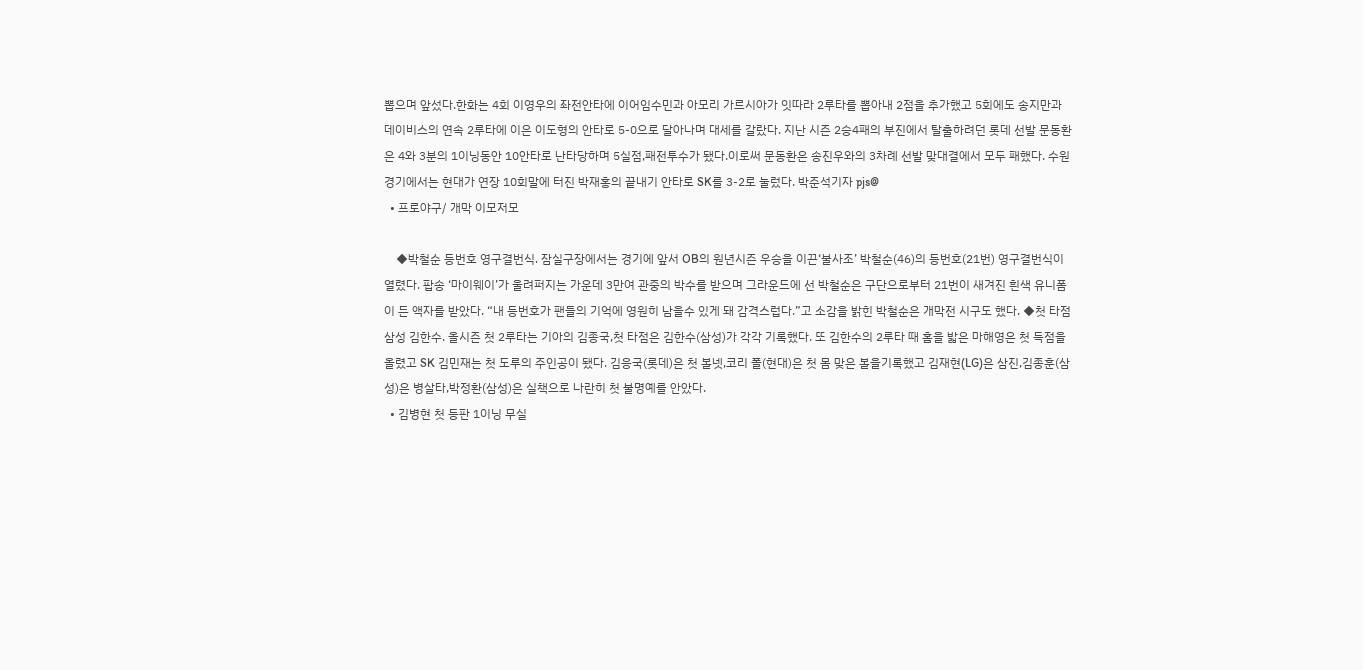뽑으며 앞섰다.한화는 4회 이영우의 좌전안타에 이어임수민과 아모리 가르시아가 잇따라 2루타를 뽑아내 2점을 추가했고 5회에도 송지만과 데이비스의 연속 2루타에 이은 이도형의 안타로 5-0으로 달아나며 대세를 갈랐다. 지난 시즌 2승4패의 부진에서 탈출하려던 롯데 선발 문동환은 4와 3분의 1이닝동안 10안타로 난타당하며 5실점,패전투수가 됐다.이로써 문동환은 송진우와의 3차례 선발 맞대결에서 모두 패했다. 수원경기에서는 현대가 연장 10회말에 터진 박재홍의 끝내기 안타로 SK를 3-2로 눌렀다. 박준석기자 pjs@
  • 프로야구/ 개막 이모저모

    ◆박철순 등번호 영구결번식. 잠실구장에서는 경기에 앞서 OB의 원년시즌 우승을 이끈‘불사조’ 박철순(46)의 등번호(21번) 영구결번식이 열렸다. 팝송 ‘마이웨이’가 울려퍼지는 가운데 3만여 관중의 박수를 받으며 그라운드에 선 박철순은 구단으로부터 21번이 새겨진 흰색 유니폼이 든 액자를 받았다. “내 등번호가 팬들의 기억에 영원히 남을수 있게 돼 감격스럽다.”고 소감을 밝힌 박철순은 개막전 시구도 했다. ◆첫 타점 삼성 김한수. 올시즌 첫 2루타는 기아의 김종국,첫 타점은 김한수(삼성)가 각각 기록했다. 또 김한수의 2루타 때 홈을 밟은 마해영은 첫 득점을 올렸고 SK 김민재는 첫 도루의 주인공이 됐다. 김응국(롯데)은 첫 볼넷,코리 폴(현대)은 첫 몸 맞은 볼을기록했고 김재현(LG)은 삼진,김종훈(삼성)은 병살타,박정환(삼성)은 실책으로 나란히 첫 불명예를 안았다.
  • 김병현 첫 등판 1이닝 무실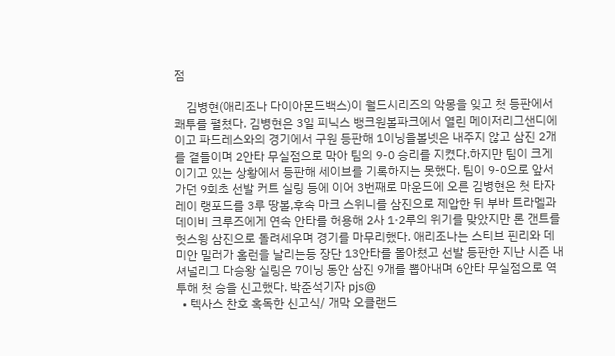점

    김병현(애리조나 다이아몬드백스)이 월드시리즈의 악몽을 잊고 첫 등판에서 쾌투를 펼쳤다. 김병현은 3일 피닉스 뱅크원볼파크에서 열린 메이저리그샌디에이고 파드레스와의 경기에서 구원 등판해 1이닝을볼넷은 내주지 않고 삼진 2개를 곁들이며 2안타 무실점으로 막아 팀의 9-0 승리를 지켰다.하지만 팀이 크게 이기고 있는 상황에서 등판해 세이브를 기록하지는 못했다. 팀이 9-0으로 앞서가던 9회초 선발 커트 실링 등에 이어 3번째로 마운드에 오른 김병현은 첫 타자 레이 랭포드를 3루 땅볼,후속 마크 스위니를 삼진으로 제압한 뒤 부바 트라멜과 데이비 크루즈에게 연속 안타를 허용해 2사 1·2루의 위기를 맞았지만 론 갠트를 헛스윙 삼진으로 돌려세우며 경기를 마무리했다. 애리조나는 스티브 핀리와 데미안 밀러가 홈런을 날리는등 장단 13안타를 몰아쳤고 선발 등판한 지난 시즌 내셔널리그 다승왕 실링은 7이닝 동안 삼진 9개를 뽑아내며 6안타 무실점으로 역투해 첫 승을 신고했다. 박준석기자 pjs@
  • 텍사스 찬호 혹독한 신고식/ 개막 오클랜드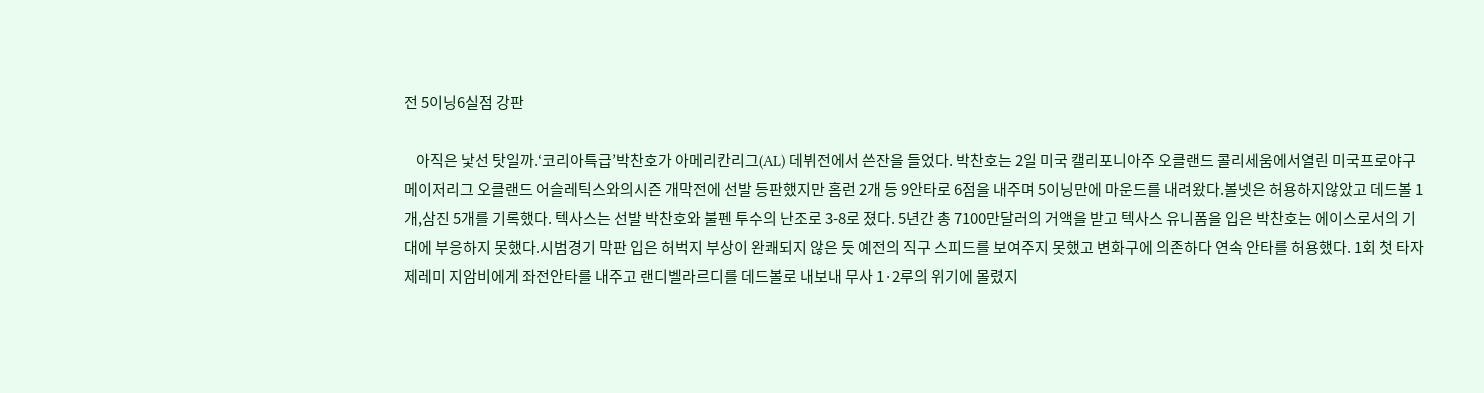전 5이닝6실점 강판

    아직은 낯선 탓일까.‘코리아특급’박찬호가 아메리칸리그(AL) 데뷔전에서 쓴잔을 들었다. 박찬호는 2일 미국 캘리포니아주 오클랜드 콜리세움에서열린 미국프로야구 메이저리그 오클랜드 어슬레틱스와의시즌 개막전에 선발 등판했지만 홈런 2개 등 9안타로 6점을 내주며 5이닝만에 마운드를 내려왔다.볼넷은 허용하지않았고 데드볼 1개,삼진 5개를 기록했다. 텍사스는 선발 박찬호와 불펜 투수의 난조로 3-8로 졌다. 5년간 총 7100만달러의 거액을 받고 텍사스 유니폼을 입은 박찬호는 에이스로서의 기대에 부응하지 못했다.시범경기 막판 입은 허벅지 부상이 완쾌되지 않은 듯 예전의 직구 스피드를 보여주지 못했고 변화구에 의존하다 연속 안타를 허용했다. 1회 첫 타자 제레미 지암비에게 좌전안타를 내주고 랜디벨라르디를 데드볼로 내보내 무사 1·2루의 위기에 몰렸지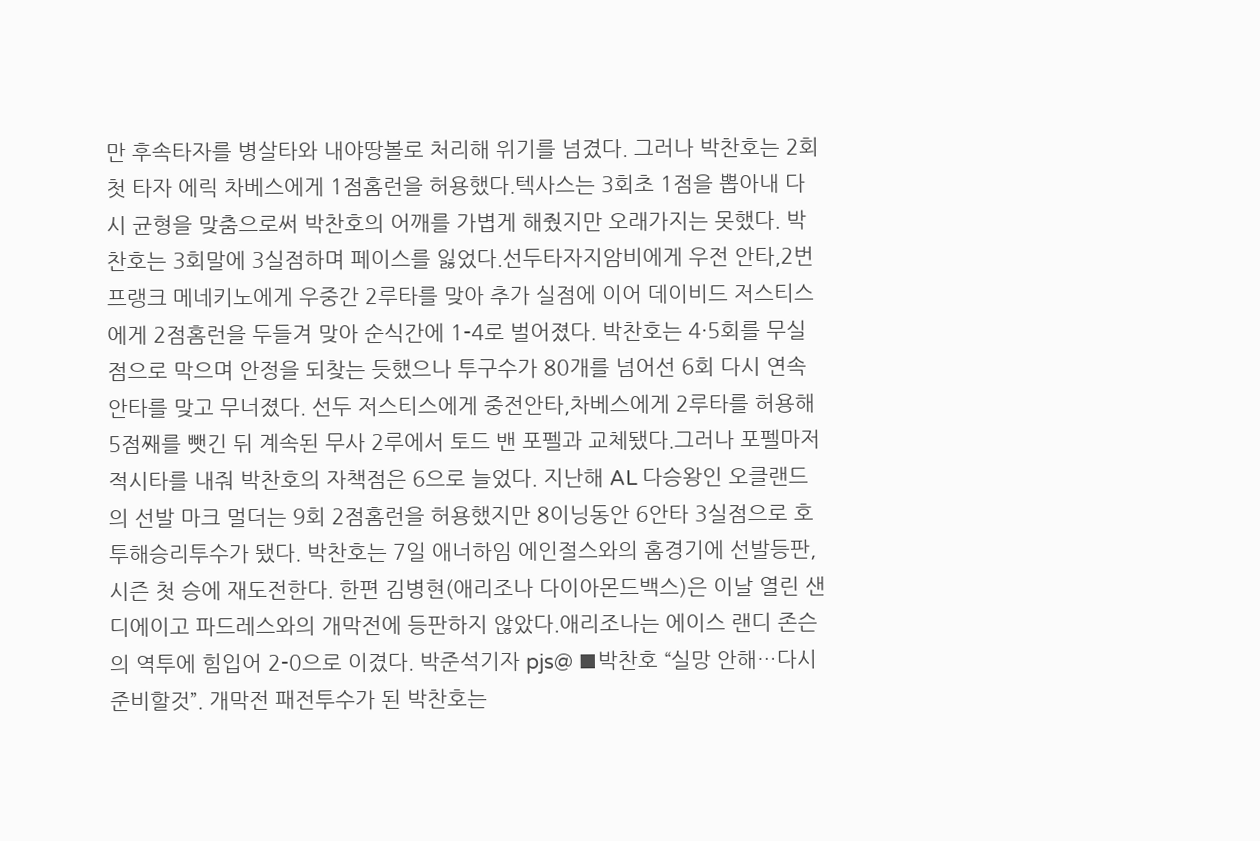만 후속타자를 병살타와 내야땅볼로 처리해 위기를 넘겼다. 그러나 박찬호는 2회 첫 타자 에릭 차베스에게 1점홈런을 허용했다.텍사스는 3회초 1점을 뽑아내 다시 균형을 맞춤으로써 박찬호의 어깨를 가볍게 해줬지만 오래가지는 못했다. 박찬호는 3회말에 3실점하며 페이스를 잃었다.선두타자지암비에게 우전 안타,2번 프랭크 메네키노에게 우중간 2루타를 맞아 추가 실점에 이어 데이비드 저스티스에게 2점홈런을 두들겨 맞아 순식간에 1-4로 벌어졌다. 박찬호는 4·5회를 무실점으로 막으며 안정을 되찾는 듯했으나 투구수가 80개를 넘어선 6회 다시 연속안타를 맞고 무너졌다. 선두 저스티스에게 중전안타,차베스에게 2루타를 허용해 5점째를 뺏긴 뒤 계속된 무사 2루에서 토드 밴 포펠과 교체됐다.그러나 포펠마저 적시타를 내줘 박찬호의 자책점은 6으로 늘었다. 지난해 AL 다승왕인 오클랜드의 선발 마크 멀더는 9회 2점홈런을 허용했지만 8이닝동안 6안타 3실점으로 호투해승리투수가 됐다. 박찬호는 7일 애너하임 에인절스와의 홈경기에 선발등판,시즌 첫 승에 재도전한다. 한편 김병현(애리조나 다이아몬드백스)은 이날 열린 샌디에이고 파드레스와의 개막전에 등판하지 않았다.애리조나는 에이스 랜디 존슨의 역투에 힘입어 2-0으로 이겼다. 박준석기자 pjs@ ■박찬호 “실망 안해…다시 준비할것”. 개막전 패전투수가 된 박찬호는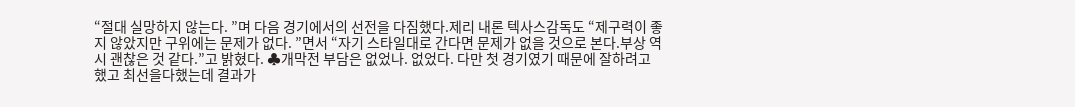“절대 실망하지 않는다. ”며 다음 경기에서의 선전을 다짐했다.제리 내론 텍사스감독도 “제구력이 좋지 않았지만 구위에는 문제가 없다. ”면서 “자기 스타일대로 간다면 문제가 없을 것으로 본다.부상 역시 괜찮은 것 같다.”고 밝혔다. ♣개막전 부담은 없었나. 없었다. 다만 첫 경기였기 때문에 잘하려고 했고 최선을다했는데 결과가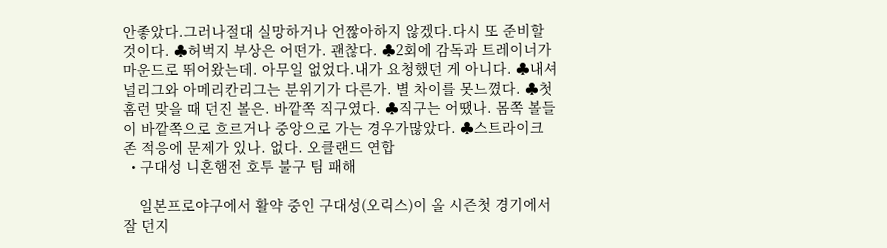안좋았다.그러나절대 실망하거나 언짢아하지 않겠다.다시 또 준비할 것이다. ♣허벅지 부상은 어떤가. 괜찮다. ♣2회에 감독과 트레이너가 마운드로 뛰어왔는데. 아무일 없었다.내가 요청했던 게 아니다. ♣내셔널리그와 아메리칸리그는 분위기가 다른가. 별 차이를 못느꼈다. ♣첫 홈런 맞을 때 던진 볼은. 바깥쪽 직구였다. ♣직구는 어땠나. 몸쪽 볼들이 바깥쪽으로 흐르거나 중앙으로 가는 경우가많았다. ♣스트라이크 존 적응에 문제가 있나. 없다. 오클랜드 연합
  • 구대성 니혼햄전 호투 불구 팀 패해

    일본프로야구에서 활약 중인 구대성(오릭스)이 올 시즌첫 경기에서 잘 던지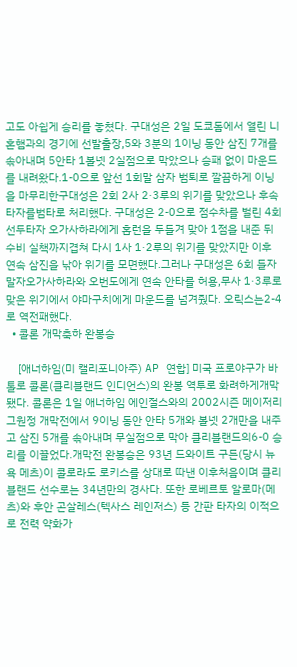고도 아쉽게 승리를 놓쳤다. 구대성은 2일 도쿄돔에서 열린 니혼햄과의 경기에 선발출장,5와 3분의 1이닝 동안 삼진 7개를 솎아내며 5안타 1볼넷 2실점으로 막았으나 승패 없이 마운드를 내려왔다.1-0으로 앞선 1회말 삼자 범퇴로 깔끔하게 이닝을 마무리한구대성은 2회 2사 2·3루의 위기를 맞았으나 후속타자를범타로 처리했다. 구대성은 2-0으로 점수차를 벌린 4회 선두타자 오가사하라에게 홈런을 두들겨 맞아 1점을 내준 뒤 수비 실책까지겹쳐 다시 1사 1·2루의 위기를 맞았지만 이후 연속 삼진을 낚아 위기를 모면했다.그러나 구대성은 6회 들자말자오가사하라와 오번도에게 연속 안타를 허용,무사 1·3루로맞은 위기에서 야마구치에게 마운드를 넘겨줬다. 오릭스는2-4로 역전패했다.
  • 콜론 개막축하 완봉승

    [애너하임(미 캘리포니아주) AP 연합] 미국 프로야구가 바톨로 콜론(클리블랜드 인디언스)의 완봉 역투로 화려하게개막됐다. 콜론은 1일 애너하임 에인절스와의 2002시즌 메이저리그원정 개막전에서 9이닝 동안 안타 5개와 볼넷 2개만을 내주고 삼진 5개를 솎아내며 무실점으로 막아 클리블랜드의6-0 승리를 이끌었다.개막전 완봉승은 93년 드와이트 구든(당시 뉴욕 메츠)이 콜로라도 로키스를 상대로 따낸 이후처음이며 클리블랜드 선수로는 34년만의 경사다. 또한 로베르토 알로마(메츠)와 후안 곤살레스(텍사스 레인저스) 등 간판 타자의 이적으로 전력 약화가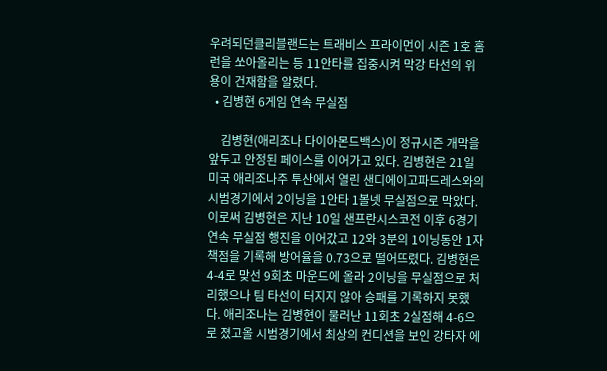우려되던클리블랜드는 트래비스 프라이먼이 시즌 1호 홈런을 쏘아올리는 등 11안타를 집중시켜 막강 타선의 위용이 건재함을 알렸다.
  • 김병현 6게임 연속 무실점

    김병현(애리조나 다이아몬드백스)이 정규시즌 개막을 앞두고 안정된 페이스를 이어가고 있다. 김병현은 21일 미국 애리조나주 투산에서 열린 샌디에이고파드레스와의 시범경기에서 2이닝을 1안타 1볼넷 무실점으로 막았다.이로써 김병현은 지난 10일 샌프란시스코전 이후 6경기 연속 무실점 행진을 이어갔고 12와 3분의 1이닝동안 1자책점을 기록해 방어율을 0.73으로 떨어뜨렸다. 김병현은 4-4로 맞선 9회초 마운드에 올라 2이닝을 무실점으로 처리했으나 팀 타선이 터지지 않아 승패를 기록하지 못했다. 애리조나는 김병현이 물러난 11회초 2실점해 4-6으로 졌고올 시범경기에서 최상의 컨디션을 보인 강타자 에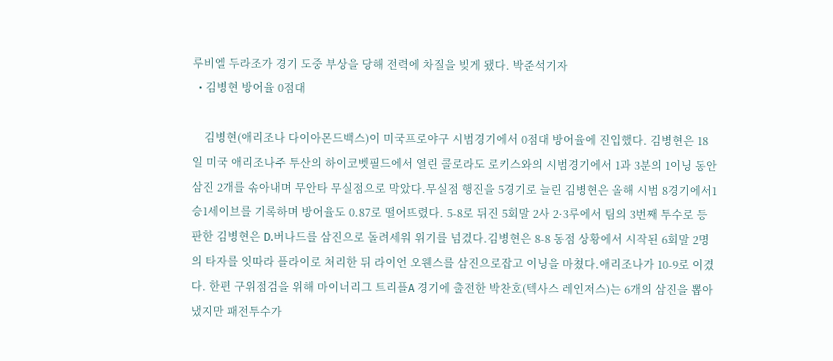루비엘 두라조가 경기 도중 부상을 당해 전력에 차질을 빚게 됐다. 박준석기자
  • 김병현 방어율 0점대

    김병현(애리조나 다이아몬드백스)이 미국프로야구 시범경기에서 0점대 방어율에 진입했다. 김병현은 18일 미국 애리조나주 투산의 하이코벳필드에서 열린 콜로라도 로키스와의 시범경기에서 1과 3분의 1이닝 동안 삼진 2개를 솎아내며 무안타 무실점으로 막았다.무실점 행진을 5경기로 늘린 김병현은 올해 시범 8경기에서1승1세이브를 기록하며 방어율도 0.87로 떨어뜨렸다. 5-8로 뒤진 5회말 2사 2·3루에서 팀의 3번째 투수로 등판한 김병현은 D.버나드를 삼진으로 돌려세워 위기를 넘겼다.김병현은 8-8 동점 상황에서 시작된 6회말 2명의 타자를 잇따라 플라이로 처리한 뒤 라이언 오웬스를 삼진으로잡고 이닝을 마쳤다.애리조나가 10-9로 이겼다. 한편 구위점검을 위해 마이너리그 트리플A 경기에 출전한 박찬호(텍사스 레인저스)는 6개의 삼진을 뽑아냈지만 패전투수가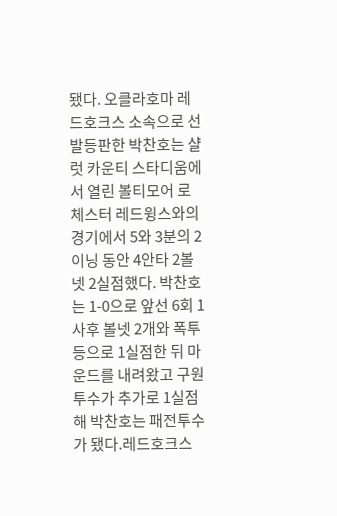됐다. 오클라호마 레드호크스 소속으로 선발등판한 박찬호는 샬럿 카운티 스타디움에서 열린 볼티모어 로체스터 레드윙스와의 경기에서 5와 3분의 2이닝 동안 4안타 2볼넷 2실점했다. 박찬호는 1-0으로 앞선 6회 1사후 볼넷 2개와 폭투 등으로 1실점한 뒤 마운드를 내려왔고 구원투수가 추가로 1실점해 박찬호는 패전투수가 됐다.레드호크스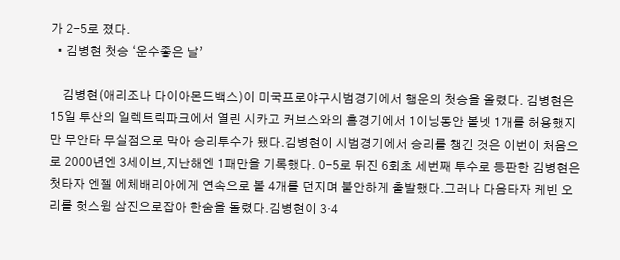가 2-5로 졌다.
  • 김병현 첫승 ‘운수좋은 날’

    김병현(애리조나 다이아몬드백스)이 미국프로야구시범경기에서 행운의 첫승을 올렸다. 김병현은 15일 투산의 일렉트릭파크에서 열린 시카고 커브스와의 홈경기에서 1이닝동안 볼넷 1개를 허용했지만 무안타 무실점으로 막아 승리투수가 됐다.김병현이 시범경기에서 승리를 챙긴 것은 이번이 처음으로 2000년엔 3세이브,지난해엔 1패만을 기록했다. 0-5로 뒤진 6회초 세번째 투수로 등판한 김병현은 첫타자 엔젤 에체배리아에게 연속으로 볼 4개를 던지며 불안하게 출발했다.그러나 다음타자 케빈 오리를 헛스윙 삼진으로잡아 한숨을 돌렸다.김병현이 3·4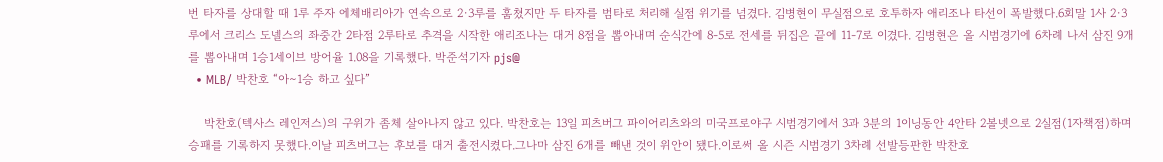번 타자를 상대할 때 1루 주자 에체배리아가 연속으로 2·3루를 훔쳤지만 두 타자를 범타로 처리해 실점 위기를 넘겼다. 김병현이 무실점으로 호투하자 애리조나 타선이 폭발했다.6회말 1사 2·3루에서 크리스 도넬스의 좌중간 2타점 2루타로 추격을 시작한 애리조나는 대거 8점을 뽑아내며 순식간에 8-5로 전세를 뒤집은 끝에 11-7로 이겼다. 김병현은 올 시범경기에 6차례 나서 삼진 9개를 뽑아내며 1승1세이브 방어율 1.08을 기록했다. 박준석기자 pjs@
  • MLB/ 박찬호 “아∼1승 하고 싶다”

    박찬호(텍사스 레인저스)의 구위가 좀체 살아나지 않고 있다. 박찬호는 13일 피츠버그 파이어리츠와의 미국프로야구 시범경기에서 3과 3분의 1이닝동안 4안타 2볼넷으로 2실점(1자책점)하며 승패를 기록하지 못했다.이날 피츠버그는 후보를 대거 출전시켰다.그나마 삼진 6개를 빼낸 것이 위안이 됐다.이로써 올 시즌 시범경기 3차례 선발등판한 박찬호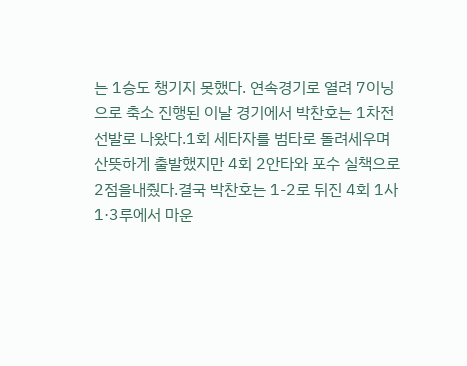는 1승도 챙기지 못했다. 연속경기로 열려 7이닝으로 축소 진행된 이날 경기에서 박찬호는 1차전 선발로 나왔다.1회 세타자를 범타로 돌려세우며 산뜻하게 출발했지만 4회 2안타와 포수 실책으로 2점을내줬다.결국 박찬호는 1-2로 뒤진 4회 1사 1·3루에서 마운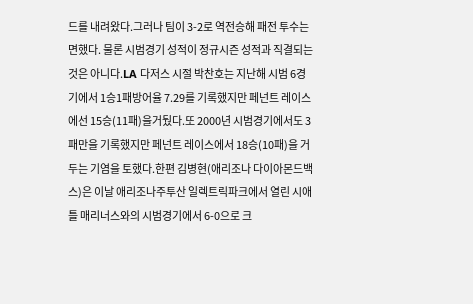드를 내려왔다.그러나 팀이 3-2로 역전승해 패전 투수는 면했다. 물론 시범경기 성적이 정규시즌 성적과 직결되는 것은 아니다.LA 다저스 시절 박찬호는 지난해 시범 6경기에서 1승1패방어율 7.29를 기록했지만 페넌트 레이스에선 15승(11패)을거뒀다.또 2000년 시범경기에서도 3패만을 기록했지만 페넌트 레이스에서 18승(10패)을 거두는 기염을 토했다.한편 김병현(애리조나 다이아몬드백스)은 이날 애리조나주투산 일렉트릭파크에서 열린 시애틀 매리너스와의 시범경기에서 6-0으로 크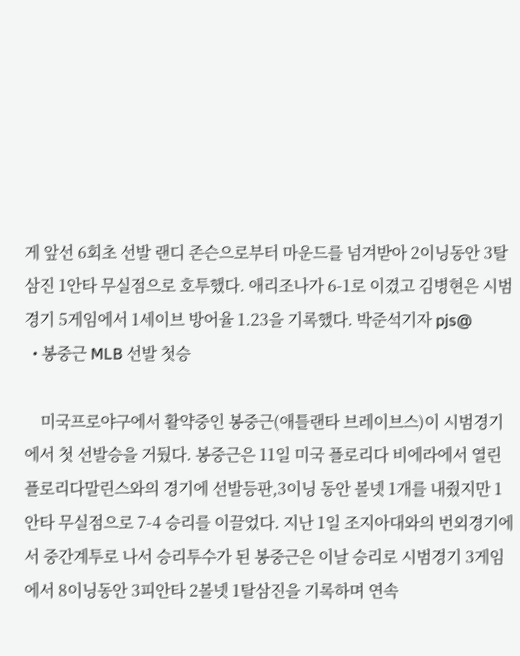게 앞선 6회초 선발 랜디 존슨으로부터 마운드를 넘겨받아 2이닝동안 3탈삼진 1안타 무실점으로 호투했다. 애리조나가 6-1로 이겼고 김병현은 시범경기 5게임에서 1세이브 방어율 1.23을 기록했다. 박준석기자 pjs@
  • 봉중근 MLB 선발 첫승

    미국프로야구에서 활약중인 봉중근(애틀랜타 브레이브스)이 시범경기에서 첫 선발승을 거뒀다. 봉중근은 11일 미국 플로리다 비에라에서 열린 플로리다말린스와의 경기에 선발등판,3이닝 동안 볼넷 1개를 내줬지만 1안타 무실점으로 7-4 승리를 이끌었다. 지난 1일 조지아대와의 번외경기에서 중간계투로 나서 승리투수가 된 봉중근은 이날 승리로 시범경기 3게임에서 8이닝동안 3피안타 2볼넷 1탈삼진을 기록하며 연속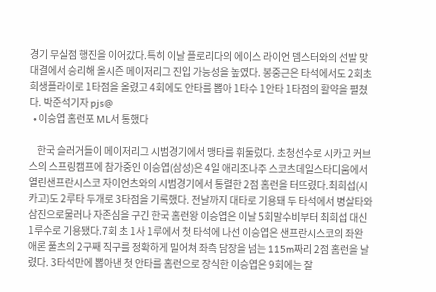경기 무실점 행진을 이어갔다.특히 이날 플로리다의 에이스 라이언 뎀스터와의 선발 맞대결에서 승리해 올시즌 메이저리그 진입 가능성을 높였다. 봉중근은 타석에서도 2회초 희생플라이로 1타점을 올렸고 4회에도 안타를 뽑아 1타수 1안타 1타점의 활약을 펼쳤다. 박준석기자 pjs@
  • 이승엽 홈런포 ML서 통했다

    한국 슬러거들이 메이저리그 시범경기에서 맹타를 휘둘렀다. 초청선수로 시카고 커브스의 스프링캠프에 참가중인 이승엽(삼성)은 4일 애리조나주 스코츠데일스타디움에서 열린샌프란시스코 자이언츠와의 시범경기에서 통렬한 2점 홈런을 터뜨렸다.최희섭(시카고)도 2루타 두개로 3타점을 기록했다. 전날까지 대타로 기용돼 두 타석에서 병살타와 삼진으로물러나 자존심을 구긴 한국 홈런왕 이승엽은 이날 5회말수비부터 최희섭 대신 1루수로 기용됐다.7회 초 1사 1루에서 첫 타석에 나선 이승엽은 샌프란시스코의 좌완 애론 풀츠의 2구째 직구를 정확하게 밀어쳐 좌측 담장을 넘는 115m짜리 2점 홈런을 날렸다. 3타석만에 뽑아낸 첫 안타를 홈런으로 장식한 이승엽은 9회에는 잘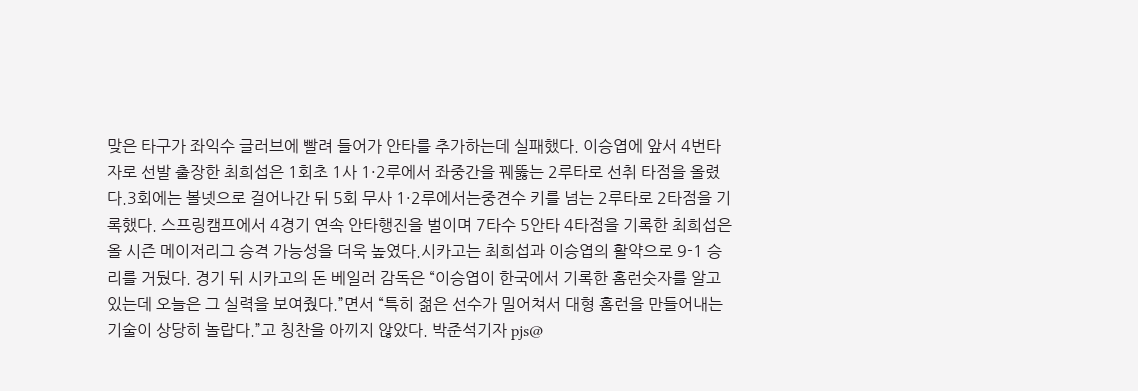맞은 타구가 좌익수 글러브에 빨려 들어가 안타를 추가하는데 실패했다. 이승엽에 앞서 4번타자로 선발 출장한 최희섭은 1회초 1사 1·2루에서 좌중간을 꿰뚫는 2루타로 선취 타점을 올렸다.3회에는 볼넷으로 걸어나간 뒤 5회 무사 1·2루에서는중견수 키를 넘는 2루타로 2타점을 기록했다. 스프링캠프에서 4경기 연속 안타행진을 벌이며 7타수 5안타 4타점을 기록한 최희섭은 올 시즌 메이저리그 승격 가능성을 더욱 높였다.시카고는 최희섭과 이승엽의 활약으로 9-1 승리를 거뒀다. 경기 뒤 시카고의 돈 베일러 감독은 “이승엽이 한국에서 기록한 홈런숫자를 알고 있는데 오늘은 그 실력을 보여줬다.”면서 “특히 젊은 선수가 밀어쳐서 대형 홈런을 만들어내는 기술이 상당히 놀랍다.”고 칭찬을 아끼지 않았다. 박준석기자 pjs@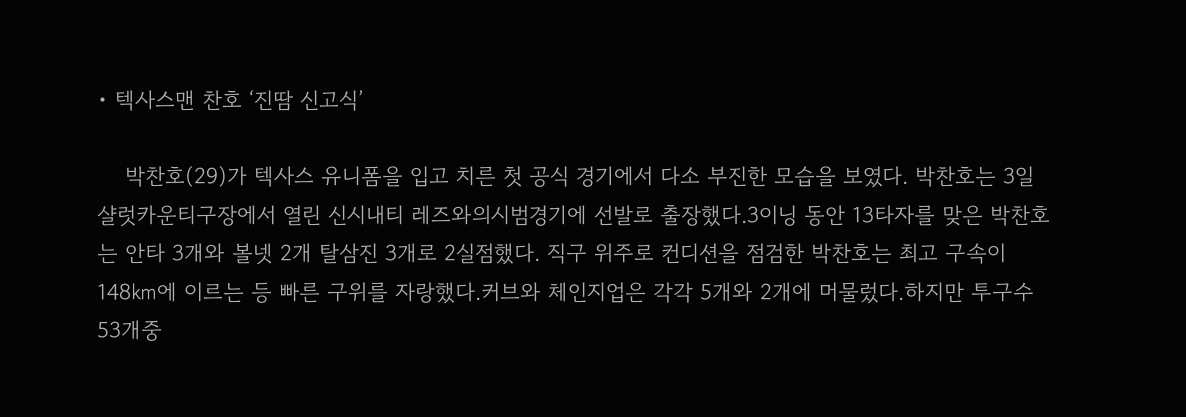• 텍사스맨 찬호 ‘진땀 신고식’

    박찬호(29)가 텍사스 유니폼을 입고 치른 첫 공식 경기에서 다소 부진한 모습을 보였다. 박찬호는 3일 샬럿카운티구장에서 열린 신시내티 레즈와의시범경기에 선발로 출장했다.3이닝 동안 13타자를 맞은 박찬호는 안타 3개와 볼넷 2개 탈삼진 3개로 2실점했다. 직구 위주로 컨디션을 점검한 박찬호는 최고 구속이 148㎞에 이르는 등 빠른 구위를 자랑했다.커브와 체인지업은 각각 5개와 2개에 머물렀다.하지만 투구수 53개중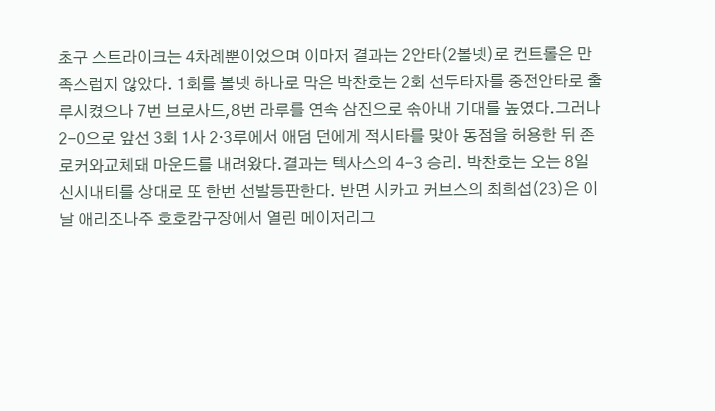초구 스트라이크는 4차례뿐이었으며 이마저 결과는 2안타(2볼넷)로 컨트롤은 만족스럽지 않았다. 1회를 볼넷 하나로 막은 박찬호는 2회 선두타자를 중전안타로 출루시켰으나 7번 브로사드,8번 라루를 연속 삼진으로 솎아내 기대를 높였다.그러나 2-0으로 앞선 3회 1사 2·3루에서 애덤 던에게 적시타를 맞아 동점을 허용한 뒤 존 로커와교체돼 마운드를 내려왔다.결과는 텍사스의 4-3 승리. 박찬호는 오는 8일 신시내티를 상대로 또 한번 선발등판한다. 반면 시카고 커브스의 최희섭(23)은 이날 애리조나주 호호캄구장에서 열린 메이저리그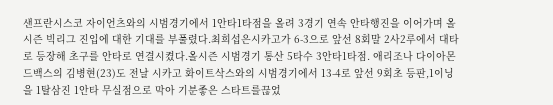샌프란시스코 자이언츠와의 시범경기에서 1안타1타점을 올려 3경기 연속 안타행진을 이어가며 올시즌 빅리그 진입에 대한 기대를 부풀렸다.최희섭은시카고가 6-3으로 앞선 8회말 2사2루에서 대타로 등장해 초구를 안타로 연결시켰다.올시즌 시범경기 통산 5타수 3안타1타점. 애리조나 다이아몬드백스의 김병현(23)도 전날 시카고 화이트삭스와의 시범경기에서 13-4로 앞선 9회초 등판,1이닝을 1탈삼진 1안타 무실점으로 막아 기분좋은 스타트를끊었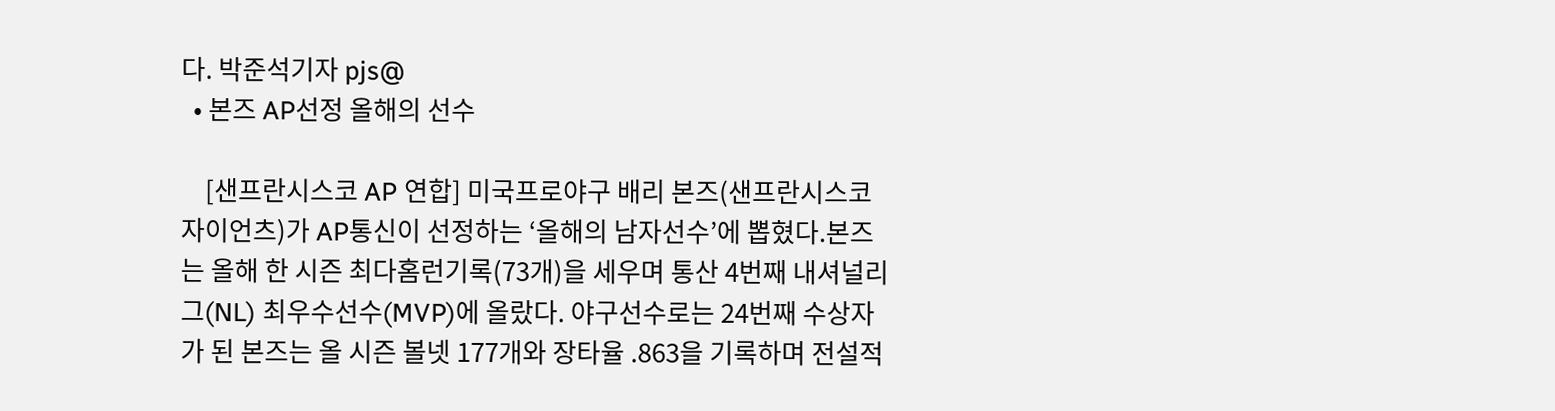다. 박준석기자 pjs@
  • 본즈 AP선정 올해의 선수

    [샌프란시스코 AP 연합] 미국프로야구 배리 본즈(샌프란시스코 자이언츠)가 AP통신이 선정하는 ‘올해의 남자선수’에 뽑혔다.본즈는 올해 한 시즌 최다홈런기록(73개)을 세우며 통산 4번째 내셔널리그(NL) 최우수선수(MVP)에 올랐다. 야구선수로는 24번째 수상자가 된 본즈는 올 시즌 볼넷 177개와 장타율 .863을 기록하며 전설적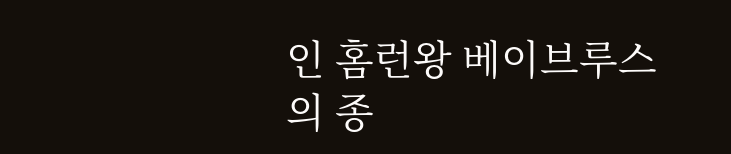인 홈런왕 베이브루스의 종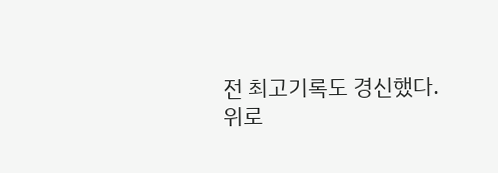전 최고기록도 경신했다.
위로